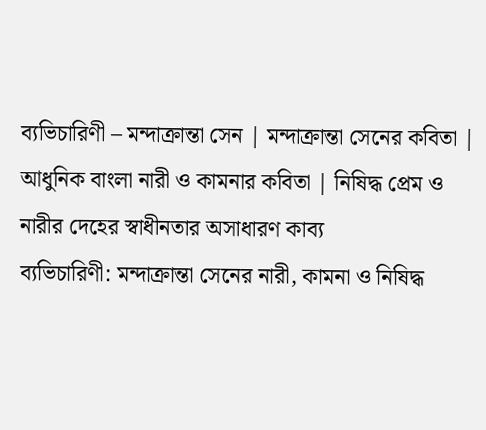ব্যভিচারিণী – মন্দাক্রান্তা সেন | মন্দাক্রান্তা সেনের কবিতা | আধুনিক বাংলা নারী ও কামনার কবিতা | নিষিদ্ধ প্রেম ও নারীর দেহের স্বাধীনতার অসাধারণ কাব্য
ব্যভিচারিণী: মন্দাক্রান্তা সেনের নারী, কামনা ও নিষিদ্ধ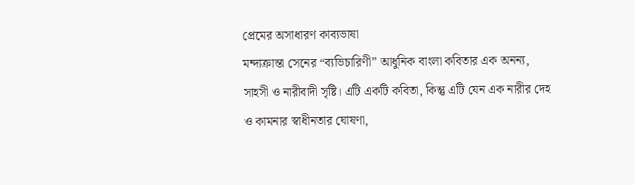প্রেমের অসাধারণ কাব্যভাষা
মন্দাক্রান্তা সেনের “ব্যভিচারিণী” আধুনিক বাংলা কবিতার এক অনন্য, সাহসী ও নারীবাদী সৃষ্টি। এটি একটি কবিতা, কিন্তু এটি যেন এক নারীর দেহ ও কামনার স্বাধীনতার ঘোষণা,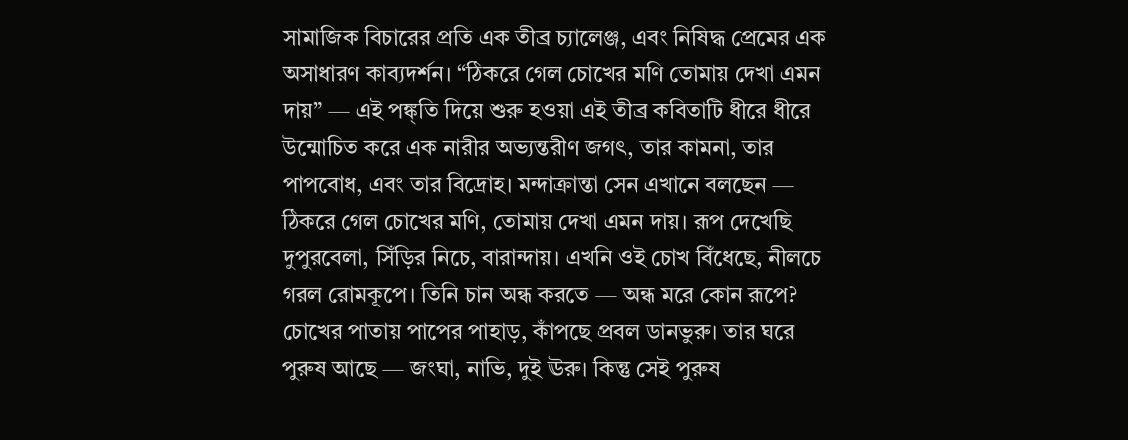সামাজিক বিচারের প্রতি এক তীব্র চ্যালেঞ্জ, এবং নিষিদ্ধ প্রেমের এক অসাধারণ কাব্যদর্শন। “ঠিকরে গেল চোখের মণি তোমায় দেখা এমন দায়” — এই পঙ্ক্তি দিয়ে শুরু হওয়া এই তীব্র কবিতাটি ধীরে ধীরে উন্মোচিত করে এক নারীর অভ্যন্তরীণ জগৎ, তার কামনা, তার পাপবোধ, এবং তার বিদ্রোহ। মন্দাক্রান্তা সেন এখানে বলছেন — ঠিকরে গেল চোখের মণি, তোমায় দেখা এমন দায়। রূপ দেখেছি দুপুরবেলা, সিঁড়ির নিচে, বারান্দায়। এখনি ওই চোখ বিঁধেছে, নীলচে গরল রোমকূপে। তিনি চান অন্ধ করতে — অন্ধ মরে কোন রূপে? চোখের পাতায় পাপের পাহাড়, কাঁপছে প্রবল ডানভুরু। তার ঘরে পুরুষ আছে — জংঘা, নাভি, দুই ঊরু। কিন্তু সেই পুরুষ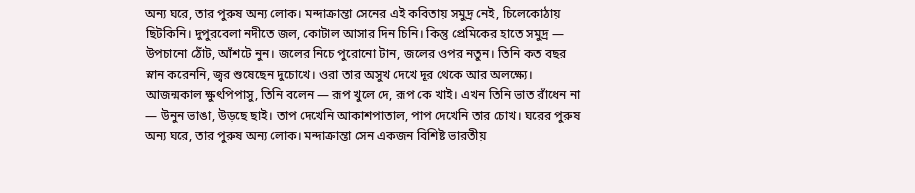অন্য ঘরে, তার পুরুষ অন্য লোক। মন্দাক্রান্তা সেনের এই কবিতায় সমুদ্র নেই, চিলেকোঠায় ছিটকিনি। দুপুরবেলা নদীতে জল, কোটাল আসার দিন চিনি। কিন্তু প্রেমিকের হাতে সমুদ্র — উপচানো ঠোঁট, আঁশটে নুন। জলের নিচে পুরোনো টান, জলের ওপর নতুন। তিনি কত বছর স্নান করেননি, জ্বর শুষেছেন দুচোখে। ওরা তার অসুখ দেখে দূর থেকে আর অলক্ষ্যে। আজন্মকাল ক্ষুৎপিপাসু, তিনি বলেন — রূপ খুলে দে, রূপ কে খাই। এখন তিনি ভাত রাঁধেন না — উনুন ভাঙা, উড়ছে ছাই। তাপ দেখেনি আকাশপাতাল, পাপ দেখেনি তার চোখ। ঘরের পুরুষ অন্য ঘরে, তার পুরুষ অন্য লোক। মন্দাক্রান্তা সেন একজন বিশিষ্ট ভারতীয়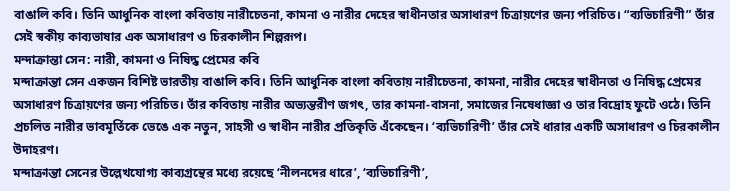বাঙালি কবি। তিনি আধুনিক বাংলা কবিতায় নারীচেতনা, কামনা ও নারীর দেহের স্বাধীনতার অসাধারণ চিত্রায়ণের জন্য পরিচিত। “ব্যভিচারিণী” তাঁর সেই স্বকীয় কাব্যভাষার এক অসাধারণ ও চিরকালীন শিল্পরূপ।
মন্দাক্রান্তা সেন: নারী, কামনা ও নিষিদ্ধ প্রেমের কবি
মন্দাক্রান্তা সেন একজন বিশিষ্ট ভারতীয় বাঙালি কবি। তিনি আধুনিক বাংলা কবিতায় নারীচেতনা, কামনা, নারীর দেহের স্বাধীনতা ও নিষিদ্ধ প্রেমের অসাধারণ চিত্রায়ণের জন্য পরিচিত। তাঁর কবিতায় নারীর অভ্যন্তরীণ জগৎ, তার কামনা-বাসনা, সমাজের নিষেধাজ্ঞা ও তার বিদ্রোহ ফুটে ওঠে। তিনি প্রচলিত নারীর ভাবমূর্তিকে ভেঙে এক নতুন, সাহসী ও স্বাধীন নারীর প্রতিকৃতি এঁকেছেন। ‘ব্যভিচারিণী’ তাঁর সেই ধারার একটি অসাধারণ ও চিরকালীন উদাহরণ।
মন্দাক্রান্তা সেনের উল্লেখযোগ্য কাব্যগ্রন্থের মধ্যে রয়েছে ‘নীলনদের ধারে’, ‘ব্যভিচারিণী’,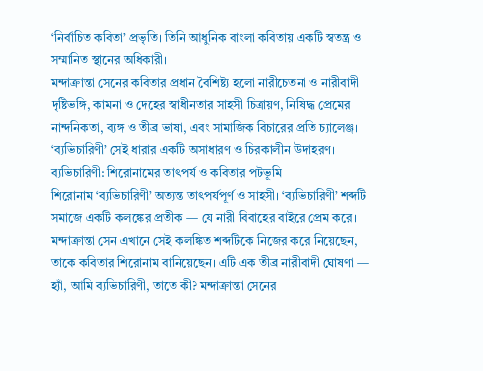‘নির্বাচিত কবিতা’ প্রভৃতি। তিনি আধুনিক বাংলা কবিতায় একটি স্বতন্ত্র ও সম্মানিত স্থানের অধিকারী।
মন্দাক্রান্তা সেনের কবিতার প্রধান বৈশিষ্ট্য হলো নারীচেতনা ও নারীবাদী দৃষ্টিভঙ্গি, কামনা ও দেহের স্বাধীনতার সাহসী চিত্রায়ণ, নিষিদ্ধ প্রেমের নান্দনিকতা, ব্যঙ্গ ও তীব্র ভাষা, এবং সামাজিক বিচারের প্রতি চ্যালেঞ্জ। ‘ব্যভিচারিণী’ সেই ধারার একটি অসাধারণ ও চিরকালীন উদাহরণ।
ব্যভিচারিণী: শিরোনামের তাৎপর্য ও কবিতার পটভূমি
শিরোনাম ‘ব্যভিচারিণী’ অত্যন্ত তাৎপর্যপূর্ণ ও সাহসী। ‘ব্যভিচারিণী’ শব্দটি সমাজে একটি কলঙ্কের প্রতীক — যে নারী বিবাহের বাইরে প্রেম করে। মন্দাক্রান্তা সেন এখানে সেই কলঙ্কিত শব্দটিকে নিজের করে নিয়েছেন, তাকে কবিতার শিরোনাম বানিয়েছেন। এটি এক তীব্র নারীবাদী ঘোষণা — হ্যাঁ, আমি ব্যভিচারিণী, তাতে কী? মন্দাক্রান্তা সেনের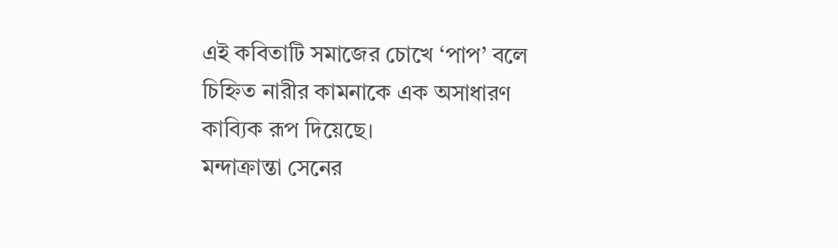এই কবিতাটি সমাজের চোখে ‘পাপ’ বলে চিহ্নিত নারীর কামনাকে এক অসাধারণ কাব্যিক রূপ দিয়েছে।
মন্দাক্রান্তা সেনের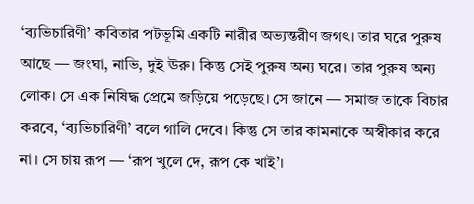‘ব্যভিচারিণী’ কবিতার পটভূমি একটি নারীর অভ্যন্তরীণ জগৎ। তার ঘরে পুরুষ আছে — জংঘা, নাভি, দুই ঊরু। কিন্তু সেই পুরুষ অন্য ঘরে। তার পুরুষ অন্য লোক। সে এক নিষিদ্ধ প্রেমে জড়িয়ে পড়েছে। সে জানে — সমাজ তাকে বিচার করবে, ‘ব্যভিচারিণী’ বলে গালি দেবে। কিন্তু সে তার কামনাকে অস্বীকার করে না। সে চায় রূপ — ‘রূপ খুলে দে, রূপ কে খাই’।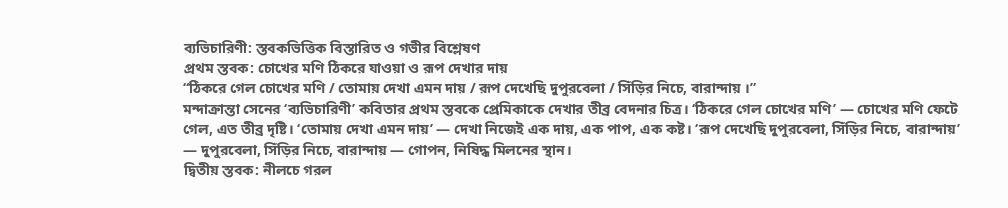ব্যভিচারিণী: স্তবকভিত্তিক বিস্তারিত ও গভীর বিশ্লেষণ
প্রথম স্তবক: চোখের মণি ঠিকরে যাওয়া ও রূপ দেখার দায়
“ঠিকরে গেল চোখের মণি / তোমায় দেখা এমন দায় / রূপ দেখেছি দুপুরবেলা / সিঁড়ির নিচে, বারান্দায় ।”
মন্দাক্রান্তা সেনের ‘ব্যভিচারিণী’ কবিতার প্রথম স্তবকে প্রেমিকাকে দেখার তীব্র বেদনার চিত্র। ‘ঠিকরে গেল চোখের মণি’ — চোখের মণি ফেটে গেল, এত তীব্র দৃষ্টি। ‘তোমায় দেখা এমন দায়’ — দেখা নিজেই এক দায়, এক পাপ, এক কষ্ট। ‘রূপ দেখেছি দুপুরবেলা, সিঁড়ির নিচে, বারান্দায়’ — দুপুরবেলা, সিঁড়ির নিচে, বারান্দায় — গোপন, নিষিদ্ধ মিলনের স্থান।
দ্বিতীয় স্তবক: নীলচে গরল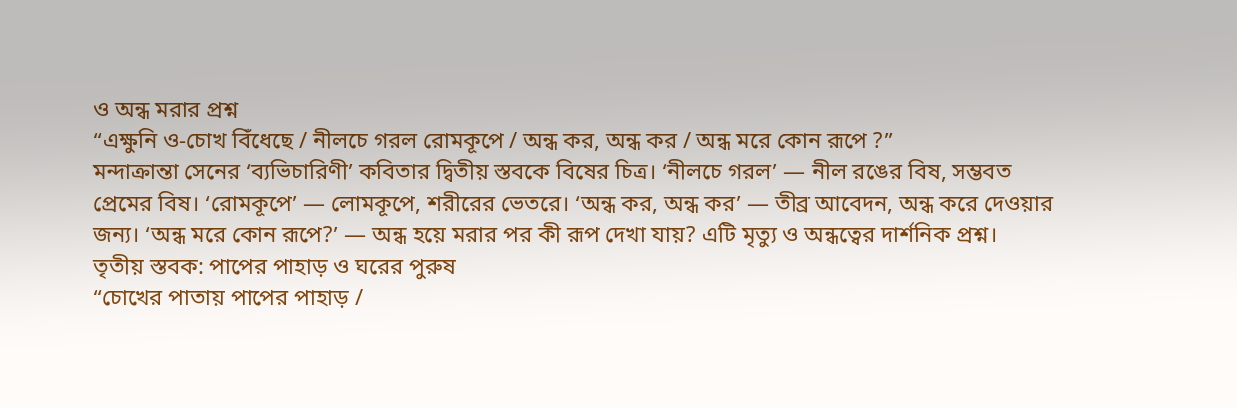ও অন্ধ মরার প্রশ্ন
“এক্ষুনি ও-চোখ বিঁধেছে / নীলচে গরল রোমকূপে / অন্ধ কর, অন্ধ কর / অন্ধ মরে কোন রূপে ?”
মন্দাক্রান্তা সেনের ‘ব্যভিচারিণী’ কবিতার দ্বিতীয় স্তবকে বিষের চিত্র। ‘নীলচে গরল’ — নীল রঙের বিষ, সম্ভবত প্রেমের বিষ। ‘রোমকূপে’ — লোমকূপে, শরীরের ভেতরে। ‘অন্ধ কর, অন্ধ কর’ — তীব্র আবেদন, অন্ধ করে দেওয়ার জন্য। ‘অন্ধ মরে কোন রূপে?’ — অন্ধ হয়ে মরার পর কী রূপ দেখা যায়? এটি মৃত্যু ও অন্ধত্বের দার্শনিক প্রশ্ন।
তৃতীয় স্তবক: পাপের পাহাড় ও ঘরের পুরুষ
“চোখের পাতায় পাপের পাহাড় /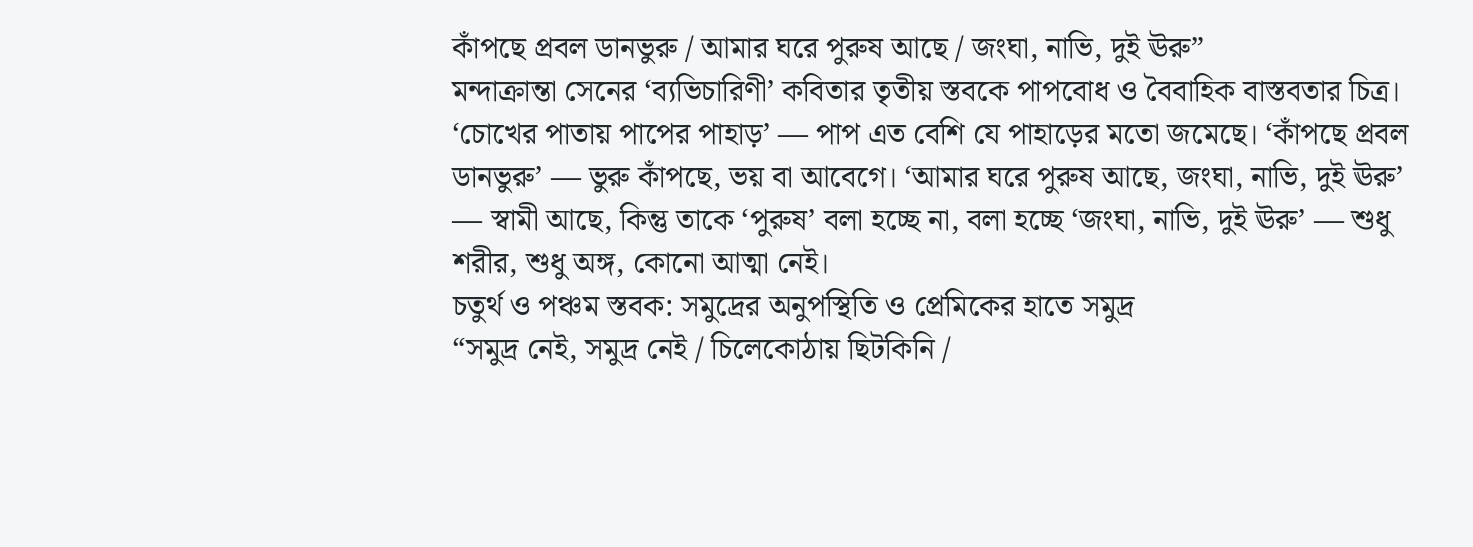কাঁপছে প্রবল ডানভুরু / আমার ঘরে পুরুষ আছে / জংঘা, নাভি, দুই ঊরু”
মন্দাক্রান্তা সেনের ‘ব্যভিচারিণী’ কবিতার তৃতীয় স্তবকে পাপবোধ ও বৈবাহিক বাস্তবতার চিত্র। ‘চোখের পাতায় পাপের পাহাড়’ — পাপ এত বেশি যে পাহাড়ের মতো জমেছে। ‘কাঁপছে প্রবল ডানভুরু’ — ভুরু কাঁপছে, ভয় বা আবেগে। ‘আমার ঘরে পুরুষ আছে, জংঘা, নাভি, দুই ঊরু’ — স্বামী আছে, কিন্তু তাকে ‘পুরুষ’ বলা হচ্ছে না, বলা হচ্ছে ‘জংঘা, নাভি, দুই ঊরু’ — শুধু শরীর, শুধু অঙ্গ, কোনো আত্মা নেই।
চতুর্থ ও পঞ্চম স্তবক: সমুদ্রের অনুপস্থিতি ও প্রেমিকের হাতে সমুদ্র
“সমুদ্র নেই, সমুদ্র নেই / চিলেকোঠায় ছিটকিনি /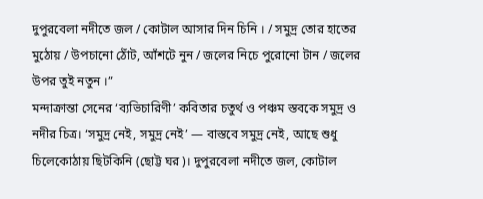দুপুরবেলা নদীতে জল / কোটাল আসার দিন চিনি । / সমুদ্র তোর হাতের মুঠোয় / উপচানো ঠোঁট, আঁশটে নুন / জলের নিচে পুরোনো টান / জলের উপর তুই নতুন ।”
মন্দাক্রান্তা সেনের ‘ব্যভিচারিণী’ কবিতার চতুর্থ ও পঞ্চম স্তবকে সমুদ্র ও নদীর চিত্র। ‘সমুদ্র নেই, সমুদ্র নেই’ — বাস্তবে সমুদ্র নেই, আছে শুধু চিলেকোঠায় ছিটকিনি (ছোট্ট ঘর)। দুপুরবেলা নদীতে জল, কোটাল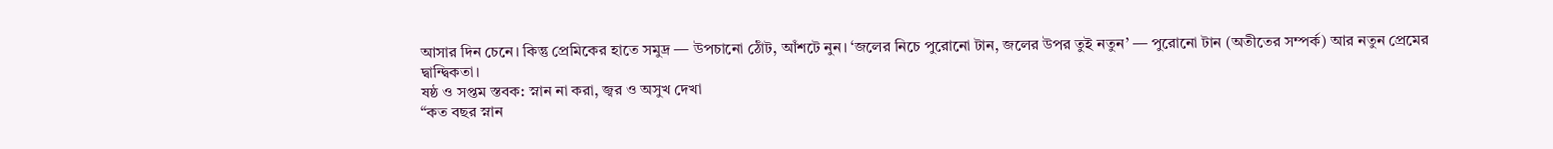আসার দিন চেনে। কিন্তু প্রেমিকের হাতে সমুদ্র — উপচানো ঠোঁট, আঁশটে নুন। ‘জলের নিচে পুরোনো টান, জলের উপর তুই নতুন’ — পুরোনো টান (অতীতের সম্পর্ক) আর নতুন প্রেমের দ্বান্দ্বিকতা।
ষষ্ঠ ও সপ্তম স্তবক: স্নান না করা, জ্বর ও অসুখ দেখা
“কত বছর স্নান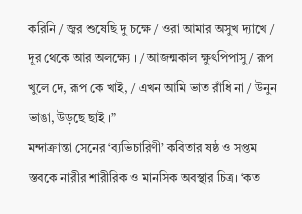করিনি / জ্বর শুষেছি দু চক্ষে / ওরা আমার অসুখ দ্যাখে / দূর থেকে আর অলক্ষ্যে । / আজন্মকাল ক্ষুৎপিপাসু / রূপ খুলে দে, রূপ কে খাই, / এখন আমি ভাত রাঁধি না / উনুন ভাঙা, উড়ছে ছাই ।”
মন্দাক্রান্তা সেনের ‘ব্যভিচারিণী’ কবিতার ষষ্ঠ ও সপ্তম স্তবকে নারীর শারীরিক ও মানসিক অবস্থার চিত্র। ‘কত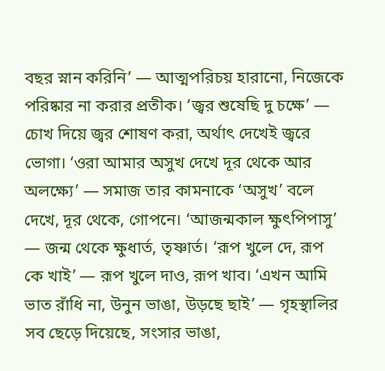বছর স্নান করিনি’ — আত্মপরিচয় হারানো, নিজেকে পরিষ্কার না করার প্রতীক। ‘জ্বর শুষেছি দু চক্ষে’ — চোখ দিয়ে জ্বর শোষণ করা, অর্থাৎ দেখেই জ্বরে ভোগা। ‘ওরা আমার অসুখ দেখে দূর থেকে আর অলক্ষ্যে’ — সমাজ তার কামনাকে ‘অসুখ’ বলে দেখে, দূর থেকে, গোপনে। ‘আজন্মকাল ক্ষুৎপিপাসু’ — জন্ম থেকে ক্ষুধার্ত, তৃষ্ণার্ত। ‘রূপ খুলে দে, রূপ কে খাই’ — রূপ খুলে দাও, রূপ খাব। ‘এখন আমি ভাত রাঁধি না, উনুন ভাঙা, উড়ছে ছাই’ — গৃহস্থালির সব ছেড়ে দিয়েছে, সংসার ভাঙা,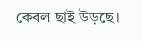কেবল ছাই উড়ছে।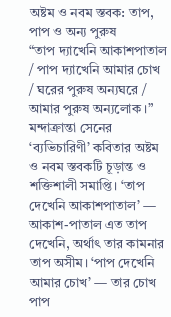অষ্টম ও নবম স্তবক: তাপ, পাপ ও অন্য পুরুষ
“তাপ দ্যাখেনি আকাশপাতাল / পাপ দ্যাখেনি আমার চোখ / ঘরের পুরুষ অন্যঘরে / আমার পুরুষ অন্যলোক ।”
মন্দাক্রান্তা সেনের ‘ব্যভিচারিণী’ কবিতার অষ্টম ও নবম স্তবকটি চূড়ান্ত ও শক্তিশালী সমাপ্তি। ‘তাপ দেখেনি আকাশপাতাল’ — আকাশ-পাতাল এত তাপ দেখেনি, অর্থাৎ তার কামনার তাপ অসীম। ‘পাপ দেখেনি আমার চোখ’ — তার চোখ পাপ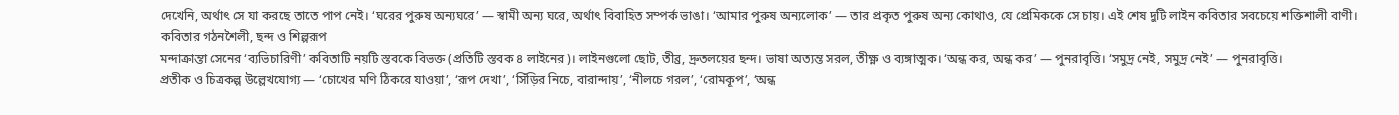দেখেনি, অর্থাৎ সে যা করছে তাতে পাপ নেই। ‘ঘরের পুরুষ অন্যঘরে’ — স্বামী অন্য ঘরে, অর্থাৎ বিবাহিত সম্পর্ক ভাঙা। ‘আমার পুরুষ অন্যলোক’ — তার প্রকৃত পুরুষ অন্য কোথাও, যে প্রেমিককে সে চায়। এই শেষ দুটি লাইন কবিতার সবচেয়ে শক্তিশালী বাণী।
কবিতার গঠনশৈলী, ছন্দ ও শিল্পরূপ
মন্দাক্রান্তা সেনের ‘ব্যভিচারিণী’ কবিতাটি নয়টি স্তবকে বিভক্ত (প্রতিটি স্তবক ৪ লাইনের)। লাইনগুলো ছোট, তীব্র, দ্রুতলয়ের ছন্দ। ভাষা অত্যন্ত সরল, তীক্ষ্ণ ও ব্যঙ্গাত্মক। ‘অন্ধ কর, অন্ধ কর’ — পুনরাবৃত্তি। ‘সমুদ্র নেই, সমুদ্র নেই’ — পুনরাবৃত্তি।
প্রতীক ও চিত্রকল্প উল্লেখযোগ্য — ‘চোখের মণি ঠিকরে যাওয়া’, ‘রূপ দেখা’, ‘সিঁড়ির নিচে, বারান্দায়’, ‘নীলচে গরল’, ‘রোমকূপ’, ‘অন্ধ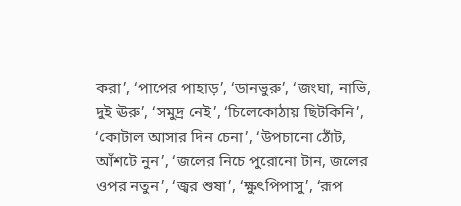করা’, ‘পাপের পাহাড়’, ‘ডানভুরু’, ‘জংঘা, নাভি, দুই ঊরু’, ‘সমুদ্র নেই’, ‘চিলেকোঠায় ছিটকিনি’, ‘কোটাল আসার দিন চেনা’, ‘উপচানো ঠোঁট, আঁশটে নুন’, ‘জলের নিচে পুরোনো টান, জলের ওপর নতুন’, ‘জ্বর শুষা’, ‘ক্ষুৎপিপাসু’, ‘রূপ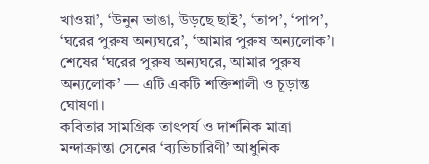খাওয়া’, ‘উনুন ভাঙা, উড়ছে ছাই’, ‘তাপ’, ‘পাপ’, ‘ঘরের পুরুষ অন্যঘরে’, ‘আমার পুরুষ অন্যলোক’।
শেষের ‘ঘরের পুরুষ অন্যঘরে, আমার পুরুষ অন্যলোক’ — এটি একটি শক্তিশালী ও চূড়ান্ত ঘোষণা।
কবিতার সামগ্রিক তাৎপর্য ও দার্শনিক মাত্রা
মন্দাক্রান্তা সেনের ‘ব্যভিচারিণী’ আধুনিক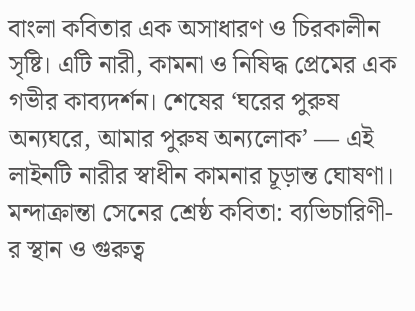বাংলা কবিতার এক অসাধারণ ও চিরকালীন সৃষ্টি। এটি নারী, কামনা ও নিষিদ্ধ প্রেমের এক গভীর কাব্যদর্শন। শেষের ‘ঘরের পুরুষ অন্যঘরে, আমার পুরুষ অন্যলোক’ — এই লাইনটি নারীর স্বাধীন কামনার চূড়ান্ত ঘোষণা।
মন্দাক্রান্তা সেনের শ্রেষ্ঠ কবিতা: ব্যভিচারিণী-র স্থান ও গুরুত্ব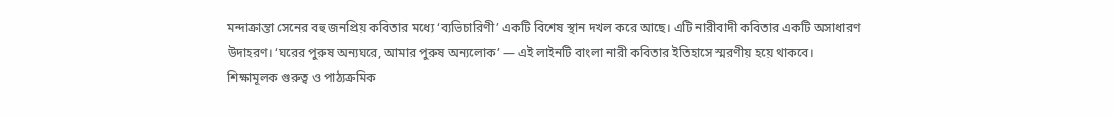মন্দাক্রান্তা সেনের বহু জনপ্রিয় কবিতার মধ্যে ‘ব্যভিচারিণী’ একটি বিশেষ স্থান দখল করে আছে। এটি নারীবাদী কবিতার একটি অসাধারণ উদাহরণ। ‘ঘরের পুরুষ অন্যঘরে, আমার পুরুষ অন্যলোক’ — এই লাইনটি বাংলা নারী কবিতার ইতিহাসে স্মরণীয় হয়ে থাকবে।
শিক্ষামূলক গুরুত্ব ও পাঠ্যক্রমিক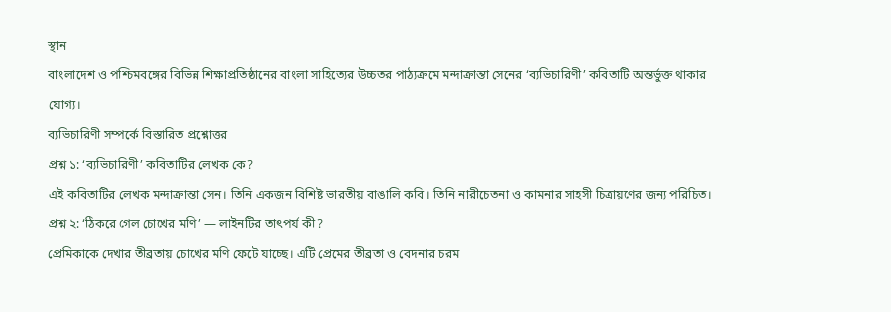স্থান
বাংলাদেশ ও পশ্চিমবঙ্গের বিভিন্ন শিক্ষাপ্রতিষ্ঠানের বাংলা সাহিত্যের উচ্চতর পাঠ্যক্রমে মন্দাক্রান্তা সেনের ‘ব্যভিচারিণী’ কবিতাটি অন্তর্ভুক্ত থাকার যোগ্য।
ব্যভিচারিণী সম্পর্কে বিস্তারিত প্রশ্নোত্তর
প্রশ্ন ১: ‘ব্যভিচারিণী’ কবিতাটির লেখক কে?
এই কবিতাটির লেখক মন্দাক্রান্তা সেন। তিনি একজন বিশিষ্ট ভারতীয় বাঙালি কবি। তিনি নারীচেতনা ও কামনার সাহসী চিত্রায়ণের জন্য পরিচিত।
প্রশ্ন ২: ‘ঠিকরে গেল চোখের মণি’ — লাইনটির তাৎপর্য কী?
প্রেমিকাকে দেখার তীব্রতায় চোখের মণি ফেটে যাচ্ছে। এটি প্রেমের তীব্রতা ও বেদনার চরম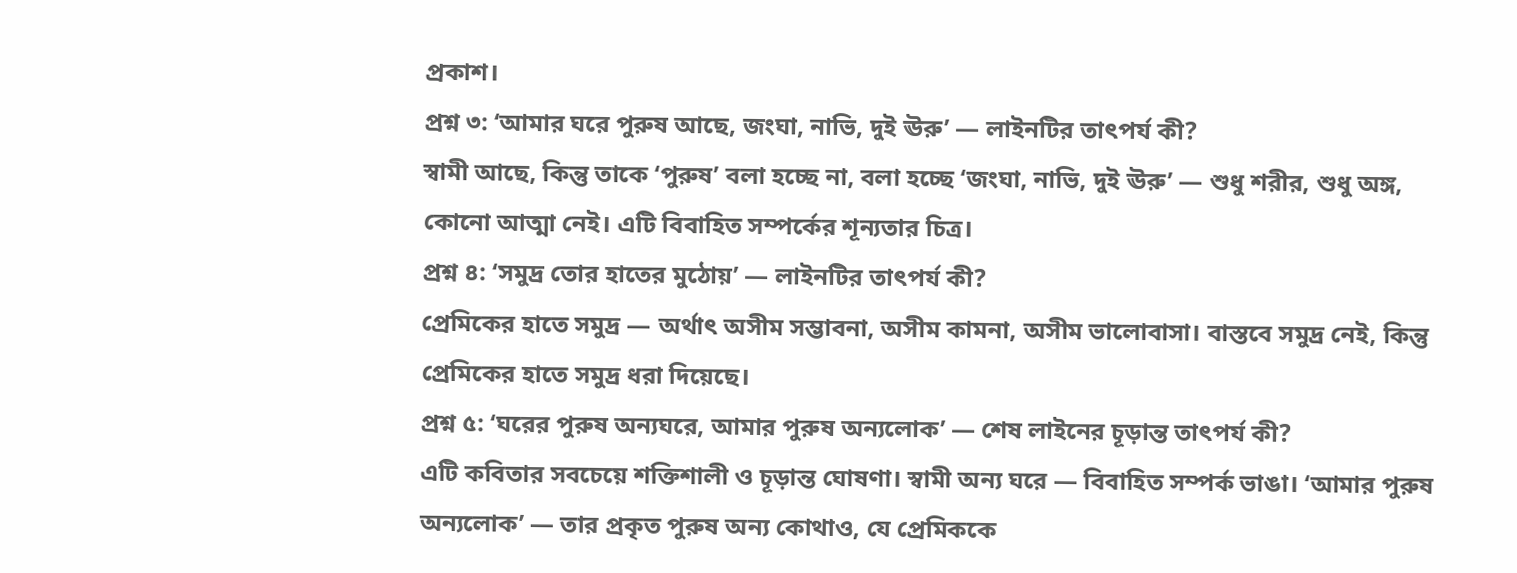প্রকাশ।
প্রশ্ন ৩: ‘আমার ঘরে পুরুষ আছে, জংঘা, নাভি, দুই ঊরু’ — লাইনটির তাৎপর্য কী?
স্বামী আছে, কিন্তু তাকে ‘পুরুষ’ বলা হচ্ছে না, বলা হচ্ছে ‘জংঘা, নাভি, দুই ঊরু’ — শুধু শরীর, শুধু অঙ্গ, কোনো আত্মা নেই। এটি বিবাহিত সম্পর্কের শূন্যতার চিত্র।
প্রশ্ন ৪: ‘সমুদ্র তোর হাতের মুঠোয়’ — লাইনটির তাৎপর্য কী?
প্রেমিকের হাতে সমুদ্র — অর্থাৎ অসীম সম্ভাবনা, অসীম কামনা, অসীম ভালোবাসা। বাস্তবে সমুদ্র নেই, কিন্তু প্রেমিকের হাতে সমুদ্র ধরা দিয়েছে।
প্রশ্ন ৫: ‘ঘরের পুরুষ অন্যঘরে, আমার পুরুষ অন্যলোক’ — শেষ লাইনের চূড়ান্ত তাৎপর্য কী?
এটি কবিতার সবচেয়ে শক্তিশালী ও চূড়ান্ত ঘোষণা। স্বামী অন্য ঘরে — বিবাহিত সম্পর্ক ভাঙা। ‘আমার পুরুষ অন্যলোক’ — তার প্রকৃত পুরুষ অন্য কোথাও, যে প্রেমিককে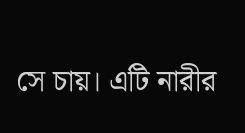সে চায়। এটি নারীর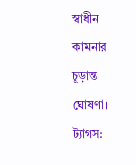স্বাধীন কামনার চূড়ান্ত ঘোষণা।
ট্যাগস: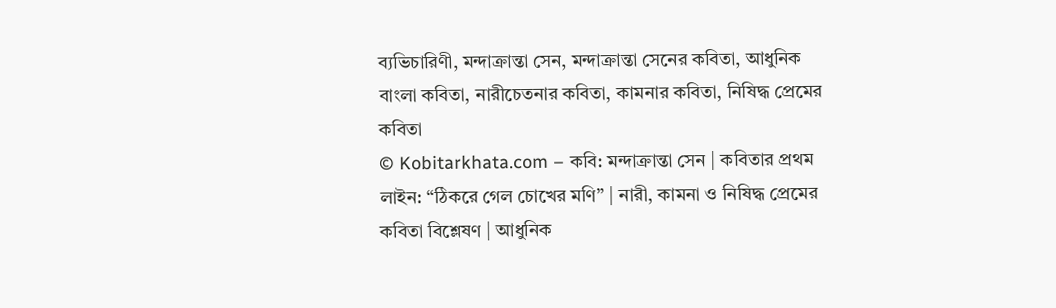ব্যভিচারিণী, মন্দাক্রান্তা সেন, মন্দাক্রান্তা সেনের কবিতা, আধুনিক বাংলা কবিতা, নারীচেতনার কবিতা, কামনার কবিতা, নিষিদ্ধ প্রেমের কবিতা
© Kobitarkhata.com – কবি: মন্দাক্রান্তা সেন | কবিতার প্রথম লাইন: “ঠিকরে গেল চোখের মণি” | নারী, কামনা ও নিষিদ্ধ প্রেমের কবিতা বিশ্লেষণ | আধুনিক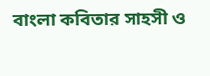বাংলা কবিতার সাহসী ও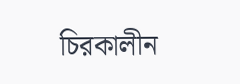চিরকালীন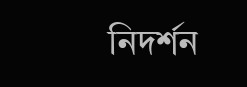নিদর্শন